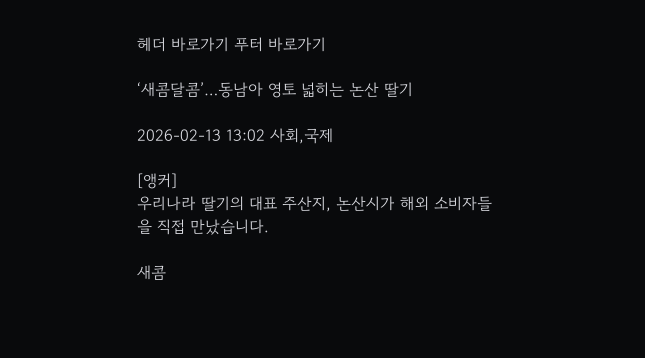헤더 바로가기 푸터 바로가기

‘새콤달콤’…동남아 영토 넓히는 논산 딸기

2026-02-13 13:02 사회,국제

[앵커]
우리나라 딸기의 대표 주산지, 논산시가 해외 소비자들을 직접 만났습니다.

새콤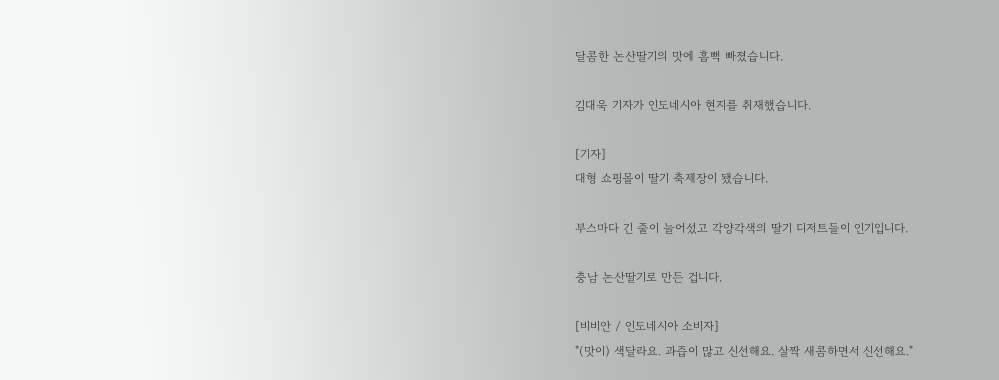달콤한 논산딸기의 맛에 흠뻑 빠졌습니다.

김대욱 기자가 인도네시아 현지를 취재했습니다.

[기자]
대형 쇼핑몰이 딸기 축제장이 됐습니다.

부스마다 긴 줄이 늘어섰고 각양각색의 딸기 디저트들이 인기입니다.

충남 논산딸기로 만든 겁니다.

[비비안 / 인도네시아 소비자]
"(맛이) 색달라요. 과즙이 많고 신선해요. 살짝 새콤하면서 신선해요."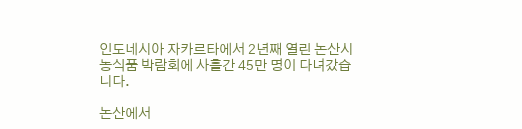인도네시아 자카르타에서 2년째 열린 논산시 농식품 박람회에 사흘간 45만 명이 다녀갔습니다.

논산에서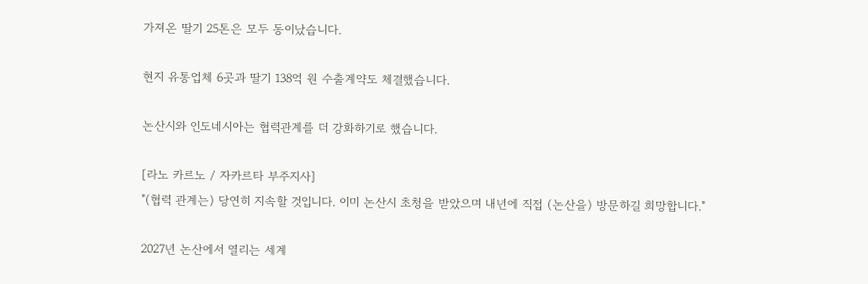가져온 딸기 25톤은 모두 동이났습니다.

현지 유통업체 6곳과 딸기 138억 원 수출계약도 체결했습니다.

논산시와 인도네시아는 협력관계를 더 강화하기로 했습니다.

[라노 카르노 / 자카르타 부주지사]
"(협력 관계는) 당연히 지속할 것입니다. 이미 논산시 초청을 받았으며 내년에 직접 (논산을) 방문하길 희망합니다."

2027년 논산에서 열리는 세계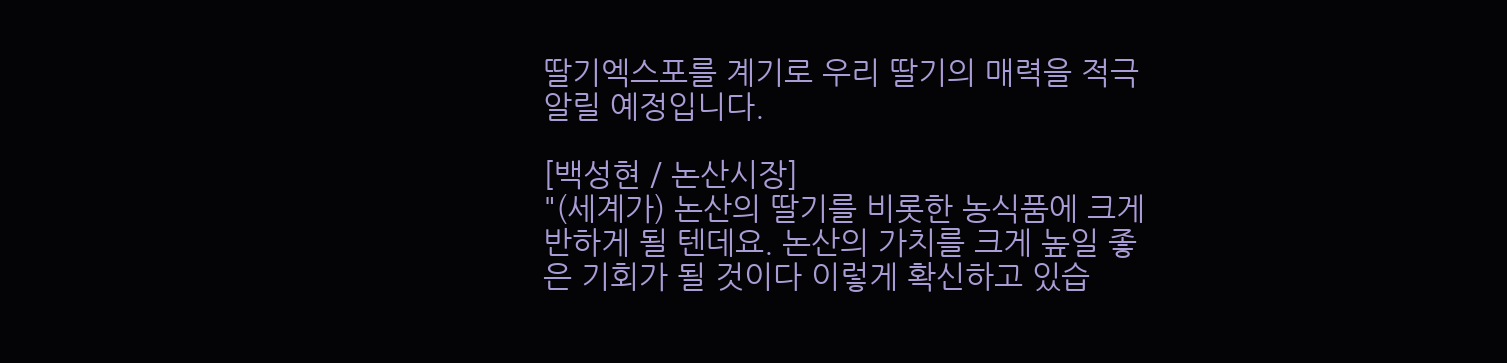딸기엑스포를 계기로 우리 딸기의 매력을 적극 알릴 예정입니다.

[백성현 / 논산시장]
"(세계가) 논산의 딸기를 비롯한 농식품에 크게 반하게 될 텐데요. 논산의 가치를 크게 높일 좋은 기회가 될 것이다 이렇게 확신하고 있습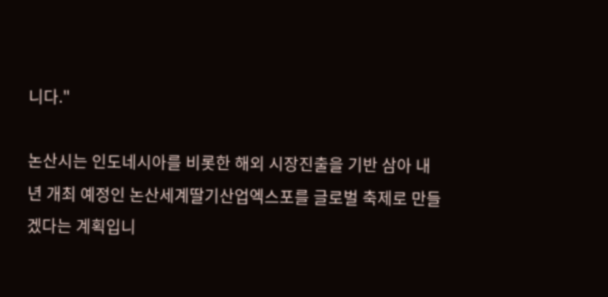니다."

논산시는 인도네시아를 비롯한 해외 시장진출을 기반 삼아 내년 개최 예정인 논산세계딸기산업엑스포를 글로벌 축제로 만들겠다는 계획입니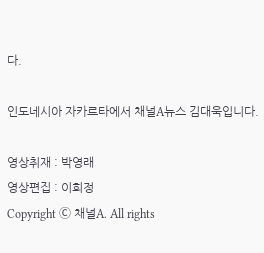다.

인도네시아 자카르타에서 채널A뉴스 김대욱입니다.

영상취재 : 박영래
영상편집 : 이희정
Copyright Ⓒ 채널A. All rights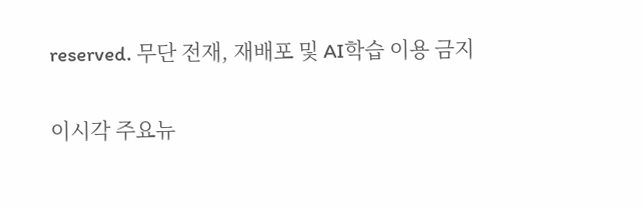reserved. 무단 전재, 재배포 및 AI학습 이용 금지

이시각 주요뉴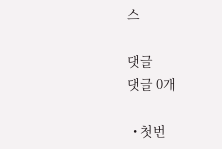스

댓글
댓글 0개

  • 첫번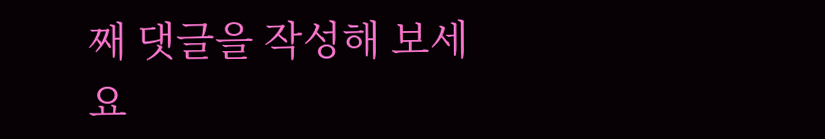째 댓글을 작성해 보세요